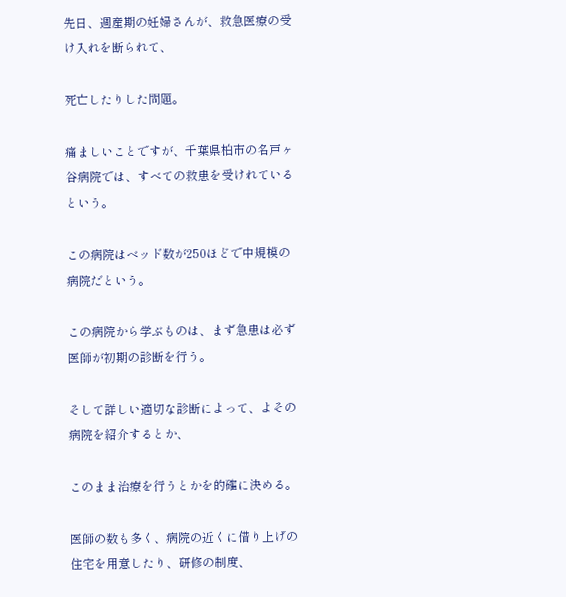先日、週産期の妊婦さんが、救急医療の受け入れを断られて、

死亡したりした問題。

痛ましいことですが、千葉県柏市の名戸ヶ谷病院では、すべての救患を受けれているという。

この病院はベッド数が250ほどで中規模の病院だという。

この病院から学ぶものは、まず急患は必ず医師が初期の診断を行う。

そして詳しい適切な診断によって、よその病院を紹介するとか、

このまま治療を行うとかを的確に決める。

医師の数も多く、病院の近くに借り上げの住宅を用意したり、研修の制度、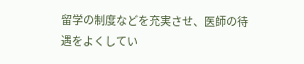留学の制度などを充実させ、医師の待遇をよくしてい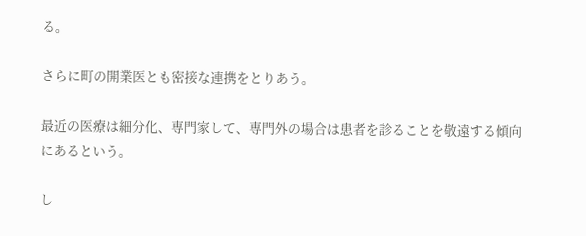る。

さらに町の開業医とも密接な連携をとりあう。

最近の医療は細分化、専門家して、専門外の場合は患者を診ることを敬遠する傾向にあるという。

し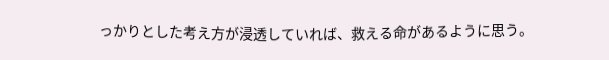っかりとした考え方が浸透していれば、救える命があるように思う。